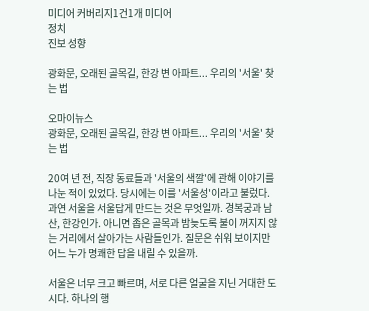미디어 커버리지1건1개 미디어
정치
진보 성향

광화문, 오래된 골목길, 한강 변 아파트... 우리의 '서울' 찾는 법

오마이뉴스
광화문, 오래된 골목길, 한강 변 아파트... 우리의 '서울' 찾는 법

20여 년 전, 직장 동료들과 '서울의 색깔'에 관해 이야기를 나눈 적이 있었다. 당시에는 이를 '서울성'이라고 불렀다. 과연 서울을 서울답게 만드는 것은 무엇일까. 경복궁과 남산, 한강인가. 아니면 좁은 골목과 밤늦도록 불이 꺼지지 않는 거리에서 살아가는 사람들인가. 질문은 쉬워 보이지만 어느 누가 명쾌한 답을 내릴 수 있을까.

서울은 너무 크고 빠르며, 서로 다른 얼굴을 지닌 거대한 도시다. 하나의 행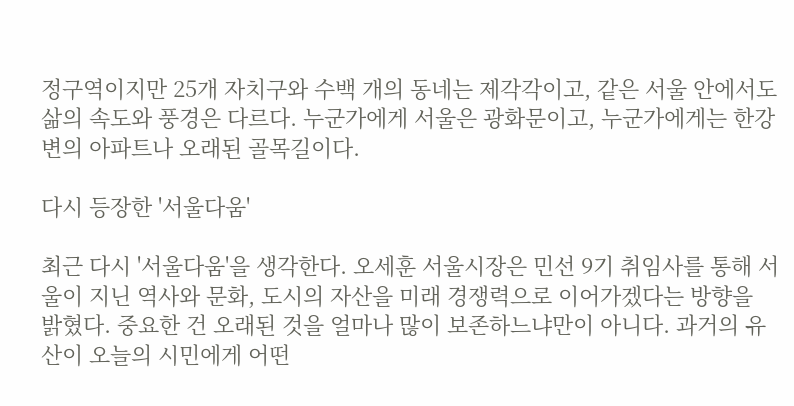정구역이지만 25개 자치구와 수백 개의 동네는 제각각이고, 같은 서울 안에서도 삶의 속도와 풍경은 다르다. 누군가에게 서울은 광화문이고, 누군가에게는 한강 변의 아파트나 오래된 골목길이다.

다시 등장한 '서울다움'

최근 다시 '서울다움'을 생각한다. 오세훈 서울시장은 민선 9기 취임사를 통해 서울이 지닌 역사와 문화, 도시의 자산을 미래 경쟁력으로 이어가겠다는 방향을 밝혔다. 중요한 건 오래된 것을 얼마나 많이 보존하느냐만이 아니다. 과거의 유산이 오늘의 시민에게 어떤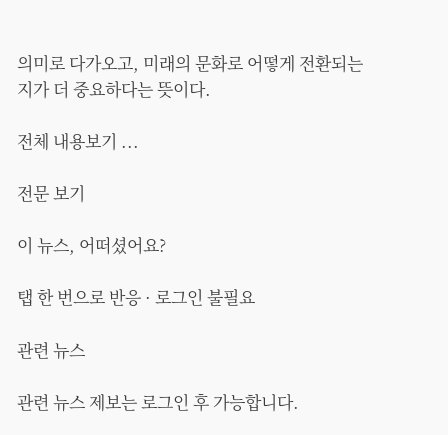의미로 다가오고, 미래의 문화로 어떻게 전환되는지가 더 중요하다는 뜻이다.

전체 내용보기 ...

전문 보기

이 뉴스, 어떠셨어요?

탭 한 번으로 반응 · 로그인 불필요

관련 뉴스

관련 뉴스 제보는 로그인 후 가능합니다.